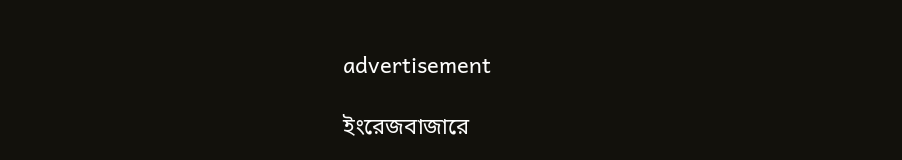advertisement

ইংরেজবাজারে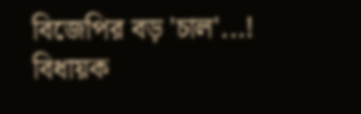বিজেপির বড় 'চাল'...! বিধায়ক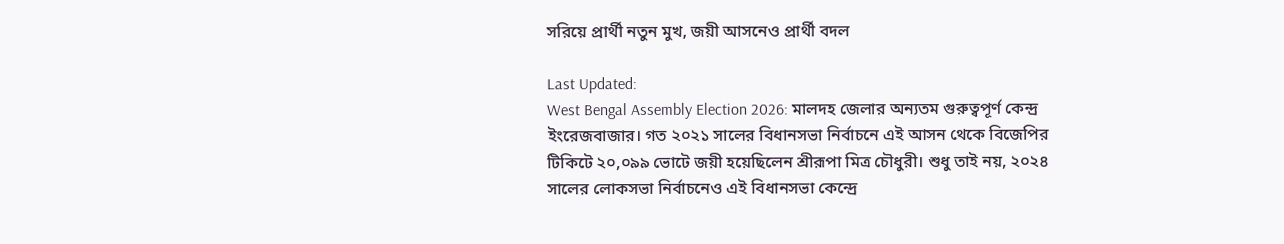সরিয়ে প্রার্থী নতুন মুখ, জয়ী আসনেও প্রার্থী বদল

Last Updated:
West Bengal Assembly Election 2026: মালদহ জেলার অন্যতম গুরুত্বপূর্ণ কেন্দ্র ইংরেজবাজার। গত ২০২১ সালের বিধানসভা নির্বাচনে এই আসন থেকে বিজেপির টিকিটে ২০,০৯৯ ভোটে জয়ী হয়েছিলেন শ্রীরূপা মিত্র চৌধুরী। শুধু তাই নয়, ২০২৪ সালের লোকসভা নির্বাচনেও এই বিধানসভা কেন্দ্রে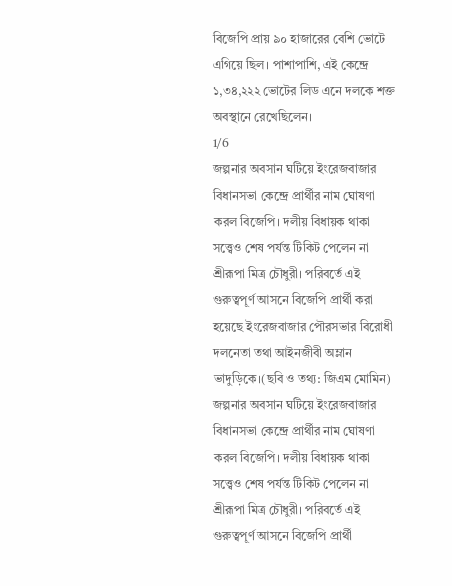বিজেপি প্রায় ৯০ হাজারের বেশি ভোটে এগিয়ে ছিল। পাশাপাশি, এই কেন্দ্রে ১,৩৪,২২২ ভোটের লিড এনে দলকে শক্ত অবস্থানে রেখেছিলেন।
1/6
জল্পনার অবসান ঘটিয়ে ইংরেজবাজার বিধানসভা কেন্দ্রে প্রার্থীর নাম ঘোষণা করল বিজেপি। দলীয় বিধায়ক থাকা সত্ত্বেও শেষ পর্যন্ত টিকিট পেলেন না শ্রীরূপা মিত্র চৌধুরী। পরিবর্তে এই গুরুত্বপূর্ণ আসনে বিজেপি প্রার্থী করা হয়েছে ইংরেজবাজার পৌরসভার বিরোধী দলনেতা তথা আইনজীবী অম্লান ভাদুড়িকে।(ছবি ও তথ্য: জিএম মোমিন)
জল্পনার অবসান ঘটিয়ে ইংরেজবাজার বিধানসভা কেন্দ্রে প্রার্থীর নাম ঘোষণা করল বিজেপি। দলীয় বিধায়ক থাকা সত্ত্বেও শেষ পর্যন্ত টিকিট পেলেন না শ্রীরূপা মিত্র চৌধুরী। পরিবর্তে এই গুরুত্বপূর্ণ আসনে বিজেপি প্রার্থী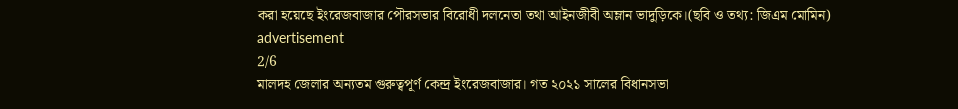করা হয়েছে ইংরেজবাজার পৌরসভার বিরোধী দলনেতা তথা আইনজীবী অম্লান ভাদুড়িকে।(ছবি ও তথ্য: জিএম মোমিন)
advertisement
2/6
মালদহ জেলার অন্যতম গুরুত্বপূর্ণ কেন্দ্র ইংরেজবাজার। গত ২০২১ সালের বিধানসভা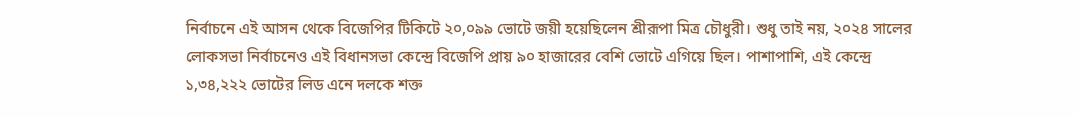নির্বাচনে এই আসন থেকে বিজেপির টিকিটে ২০,০৯৯ ভোটে জয়ী হয়েছিলেন শ্রীরূপা মিত্র চৌধুরী। শুধু তাই নয়, ২০২৪ সালের লোকসভা নির্বাচনেও এই বিধানসভা কেন্দ্রে বিজেপি প্রায় ৯০ হাজারের বেশি ভোটে এগিয়ে ছিল। পাশাপাশি, এই কেন্দ্রে ১,৩৪,২২২ ভোটের লিড এনে দলকে শক্ত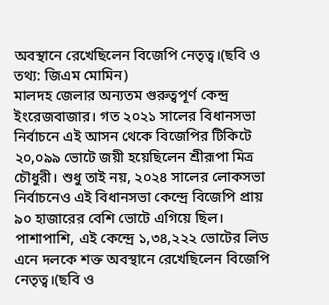অবস্থানে রেখেছিলেন বিজেপি নেতৃত্ব।(ছবি ও তথ্য: জিএম মোমিন)
মালদহ জেলার অন্যতম গুরুত্বপূর্ণ কেন্দ্র ইংরেজবাজার। গত ২০২১ সালের বিধানসভা নির্বাচনে এই আসন থেকে বিজেপির টিকিটে ২০,০৯৯ ভোটে জয়ী হয়েছিলেন শ্রীরূপা মিত্র চৌধুরী। শুধু তাই নয়, ২০২৪ সালের লোকসভা নির্বাচনেও এই বিধানসভা কেন্দ্রে বিজেপি প্রায় ৯০ হাজারের বেশি ভোটে এগিয়ে ছিল। পাশাপাশি, এই কেন্দ্রে ১,৩৪,২২২ ভোটের লিড এনে দলকে শক্ত অবস্থানে রেখেছিলেন বিজেপি নেতৃত্ব।(ছবি ও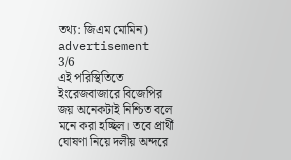তথ্য: জিএম মোমিন)
advertisement
3/6
এই পরিস্থিতিতে ইংরেজবাজারে বিজেপির জয় অনেকটাই নিশ্চিত বলে মনে করা হচ্ছিল। তবে প্রার্থী ঘোষণা নিয়ে দলীয় অন্দরে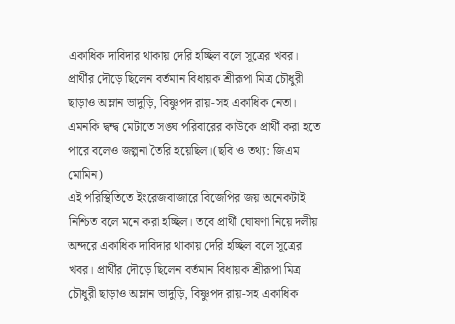একাধিক দাবিদার থাকায় দেরি হচ্ছিল বলে সূত্রের খবর। প্রার্থীর দৌড়ে ছিলেন বর্তমান বিধায়ক শ্রীরূপা মিত্র চৌধুরী ছাড়াও অম্লান ভাদুড়ি, বিষ্ণুপদ রায়-সহ একাধিক নেতা। এমনকি দ্বন্দ্ব মেটাতে সঙ্ঘ পরিবারের কাউকে প্রার্থী করা হতে পারে বলেও জল্পনা তৈরি হয়েছিল।(ছবি ও তথ্য: জিএম মোমিন)
এই পরিস্থিতিতে ইংরেজবাজারে বিজেপির জয় অনেকটাই নিশ্চিত বলে মনে করা হচ্ছিল। তবে প্রার্থী ঘোষণা নিয়ে দলীয় অন্দরে একাধিক দাবিদার থাকায় দেরি হচ্ছিল বলে সূত্রের খবর। প্রার্থীর দৌড়ে ছিলেন বর্তমান বিধায়ক শ্রীরূপা মিত্র চৌধুরী ছাড়াও অম্লান ভাদুড়ি, বিষ্ণুপদ রায়-সহ একাধিক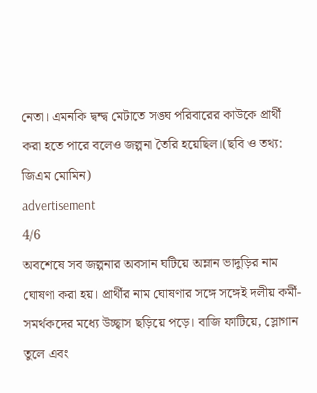নেতা। এমনকি দ্বন্দ্ব মেটাতে সঙ্ঘ পরিবারের কাউকে প্রার্থী করা হতে পারে বলেও জল্পনা তৈরি হয়েছিল।(ছবি ও তথ্য: জিএম মোমিন)
advertisement
4/6
অবশেষে সব জল্পনার অবসান ঘটিয়ে অম্লান ভাদুড়ির নাম ঘোষণা করা হয়। প্রার্থীর নাম ঘোষণার সঙ্গে সঙ্গেই দলীয় কর্মী-সমর্থকদের মধ্যে উচ্ছ্বাস ছড়িয়ে পড়ে। বাজি ফাটিয়ে, স্লোগান তুলে এবং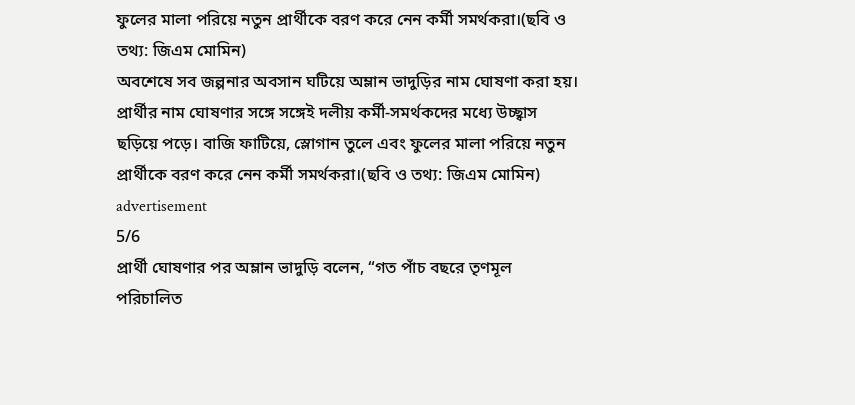ফুলের মালা পরিয়ে নতুন প্রার্থীকে বরণ করে নেন কর্মী সমর্থকরা।(ছবি ও তথ্য: জিএম মোমিন)
অবশেষে সব জল্পনার অবসান ঘটিয়ে অম্লান ভাদুড়ির নাম ঘোষণা করা হয়। প্রার্থীর নাম ঘোষণার সঙ্গে সঙ্গেই দলীয় কর্মী-সমর্থকদের মধ্যে উচ্ছ্বাস ছড়িয়ে পড়ে। বাজি ফাটিয়ে, স্লোগান তুলে এবং ফুলের মালা পরিয়ে নতুন প্রার্থীকে বরণ করে নেন কর্মী সমর্থকরা।(ছবি ও তথ্য: জিএম মোমিন)
advertisement
5/6
প্রার্থী ঘোষণার পর অম্লান ভাদুড়ি বলেন, “গত পাঁচ বছরে তৃণমূল পরিচালিত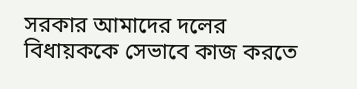সরকার আমাদের দলের বিধায়ককে সেভাবে কাজ করতে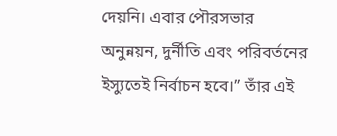দেয়নি। এবার পৌরসভার অনুন্নয়ন, দুর্নীতি এবং পরিবর্তনের ইস্যুতেই নির্বাচন হবে।” তাঁর এই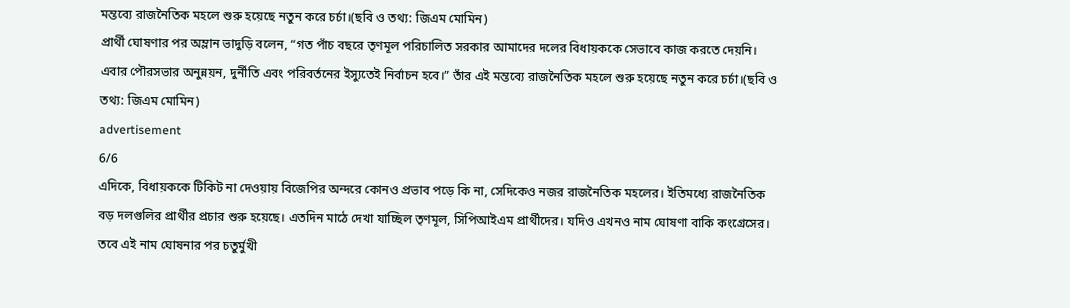মন্তব্যে রাজনৈতিক মহলে শুরু হয়েছে নতুন করে চর্চা।(ছবি ও তথ্য: জিএম মোমিন)
প্রার্থী ঘোষণার পর অম্লান ভাদুড়ি বলেন, “গত পাঁচ বছরে তৃণমূল পরিচালিত সরকার আমাদের দলের বিধায়ককে সেভাবে কাজ করতে দেয়নি। এবার পৌরসভার অনুন্নয়ন, দুর্নীতি এবং পরিবর্তনের ইস্যুতেই নির্বাচন হবে।” তাঁর এই মন্তব্যে রাজনৈতিক মহলে শুরু হয়েছে নতুন করে চর্চা।(ছবি ও তথ্য: জিএম মোমিন)
advertisement
6/6
এদিকে, বিধায়ককে টিকিট না দেওয়ায় বিজেপির অন্দরে কোনও প্রভাব পড়ে কি না, সেদিকেও নজর রাজনৈতিক মহলের। ইতিমধ্যে রাজনৈতিক বড় দলগুলির প্রার্থীর প্রচার শুরু হয়েছে। এতদিন মাঠে দেখা যাচ্ছিল তৃণমূল, সিপিআইএম প্রার্থীদের। যদিও এখনও নাম ঘোষণা বাকি কংগ্রেসের। তবে এই নাম ঘোষনার পর চতুর্মুখী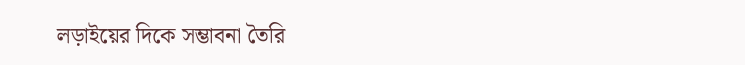লড়াইয়ের দিকে সম্ভাবনা তৈরি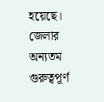হয়েছে। জেলার অন্যতম গুরুত্বপূর্ণ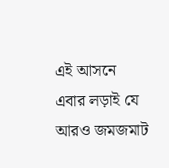এই আসনে এবার লড়াই যে আরও জমজমাট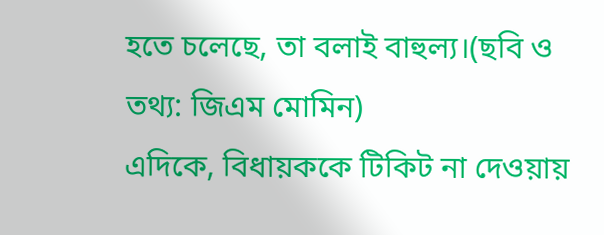হতে চলেছে, তা বলাই বাহুল্য।(ছবি ও তথ্য: জিএম মোমিন)
এদিকে, বিধায়ককে টিকিট না দেওয়ায়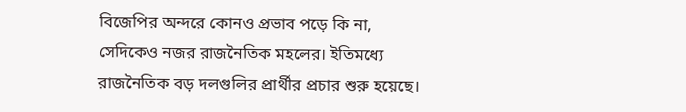বিজেপির অন্দরে কোনও প্রভাব পড়ে কি না, সেদিকেও নজর রাজনৈতিক মহলের। ইতিমধ্যে রাজনৈতিক বড় দলগুলির প্রার্থীর প্রচার শুরু হয়েছে।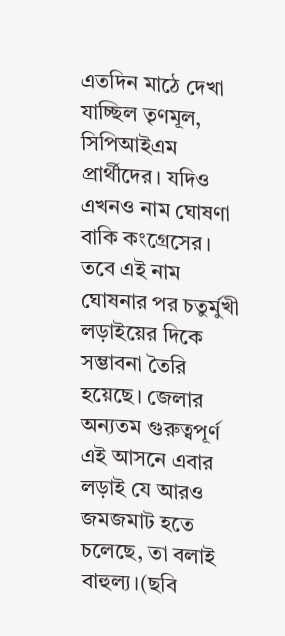এতদিন মাঠে দেখা যাচ্ছিল তৃণমূল, সিপিআইএম প্রার্থীদের। যদিও এখনও নাম ঘোষণা বাকি কংগ্রেসের। তবে এই নাম ঘোষনার পর চতুর্মুখী লড়াইয়ের দিকে সম্ভাবনা তৈরি হয়েছে। জেলার অন্যতম গুরুত্বপূর্ণ এই আসনে এবার লড়াই যে আরও জমজমাট হতে চলেছে, তা বলাই বাহুল্য।(ছবি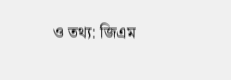ও তথ্য: জিএম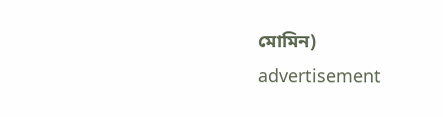মোমিন)
advertisement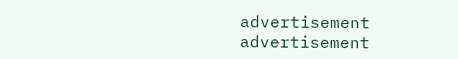advertisement
advertisement